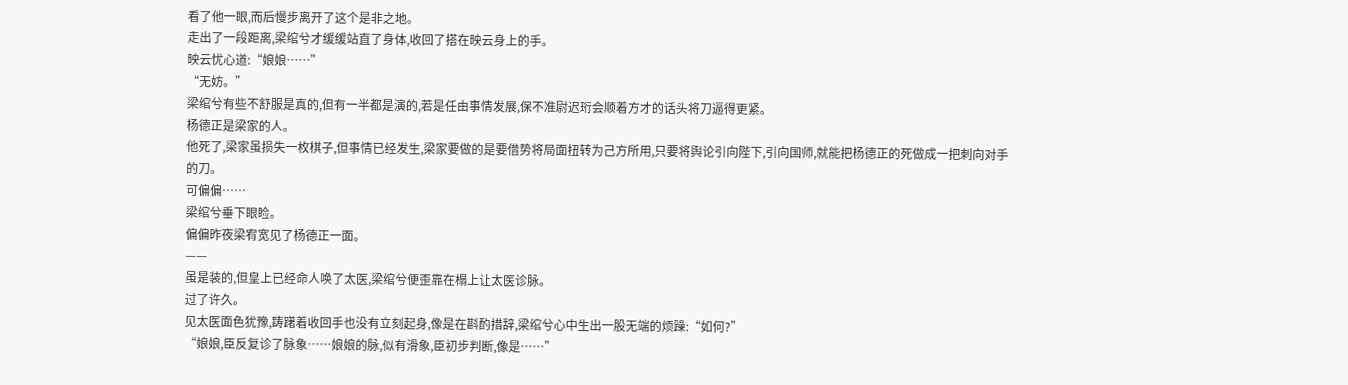看了他一眼,而后慢步离开了这个是非之地。
走出了一段距离,梁绾兮才缓缓站直了身体,收回了搭在映云身上的手。
映云忧心道:“娘娘……”
“无妨。”
梁绾兮有些不舒服是真的,但有一半都是演的,若是任由事情发展,保不准尉迟珩会顺着方才的话头将刀逼得更紧。
杨德正是梁家的人。
他死了,梁家虽损失一枚棋子,但事情已经发生,梁家要做的是要借势将局面扭转为己方所用,只要将舆论引向陛下,引向国师,就能把杨德正的死做成一把刺向对手的刀。
可偏偏……
梁绾兮垂下眼睑。
偏偏昨夜梁宥宽见了杨德正一面。
——
虽是装的,但皇上已经命人唤了太医,梁绾兮便歪靠在榻上让太医诊脉。
过了许久。
见太医面色犹豫,踌躇着收回手也没有立刻起身,像是在斟酌措辞,梁绾兮心中生出一股无端的烦躁:“如何?”
“娘娘,臣反复诊了脉象……娘娘的脉,似有滑象,臣初步判断,像是……”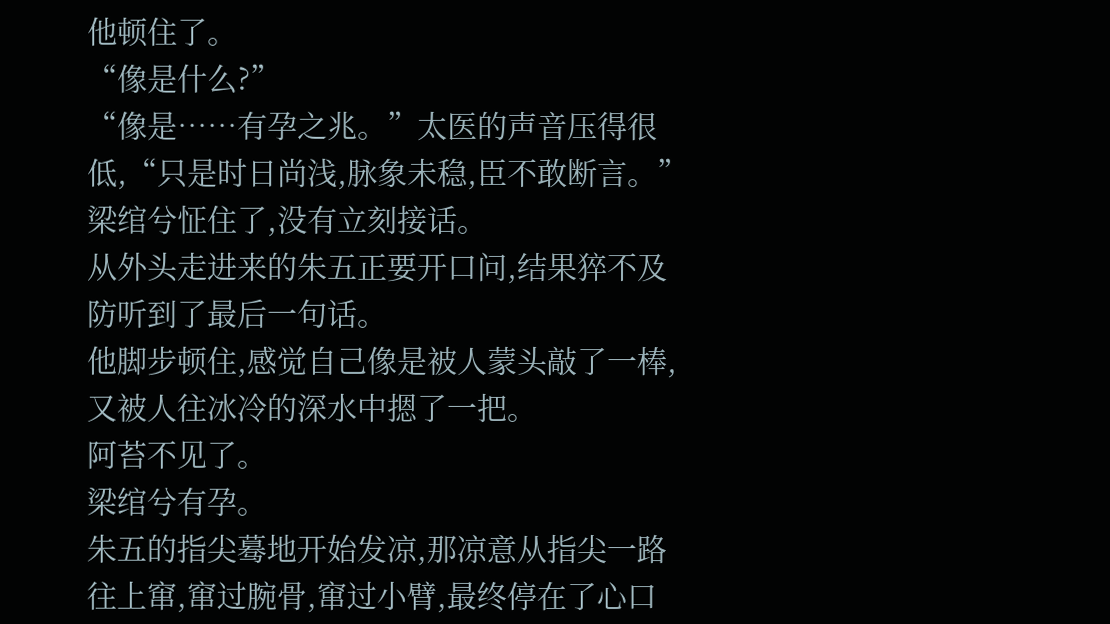他顿住了。
“像是什么?”
“像是……有孕之兆。”太医的声音压得很低,“只是时日尚浅,脉象未稳,臣不敢断言。”
梁绾兮怔住了,没有立刻接话。
从外头走进来的朱五正要开口问,结果猝不及防听到了最后一句话。
他脚步顿住,感觉自己像是被人蒙头敲了一棒,又被人往冰冷的深水中摁了一把。
阿苔不见了。
梁绾兮有孕。
朱五的指尖蓦地开始发凉,那凉意从指尖一路往上窜,窜过腕骨,窜过小臂,最终停在了心口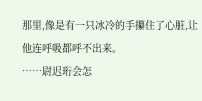那里,像是有一只冰冷的手攥住了心脏,让他连呼吸都呼不出来。
……尉迟珩会怎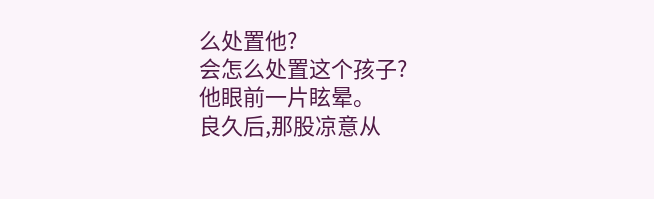么处置他?
会怎么处置这个孩子?
他眼前一片眩晕。
良久后,那股凉意从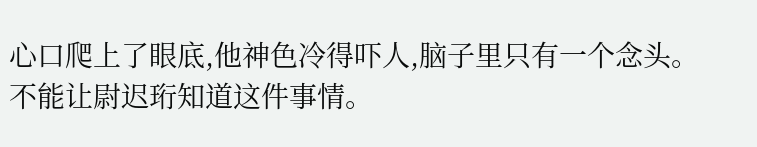心口爬上了眼底,他神色冷得吓人,脑子里只有一个念头。
不能让尉迟珩知道这件事情。